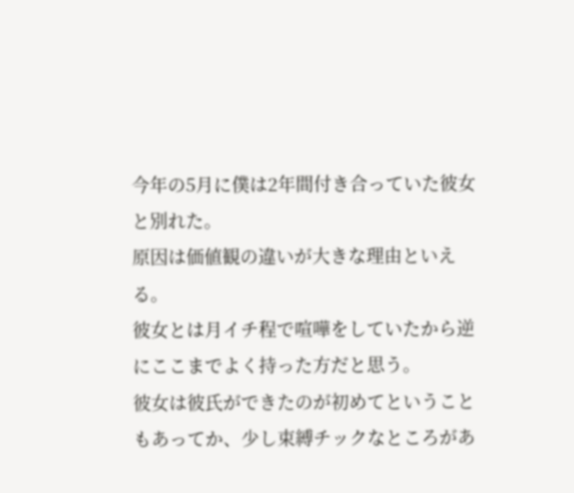今年の5月に僕は2年間付き合っていた彼女と別れた。
原因は価値観の違いが大きな理由といえる。
彼女とは月イチ程で喧嘩をしていたから逆にここまでよく持った方だと思う。
彼女は彼氏ができたのが初めてということもあってか、少し束縛チックなところがあ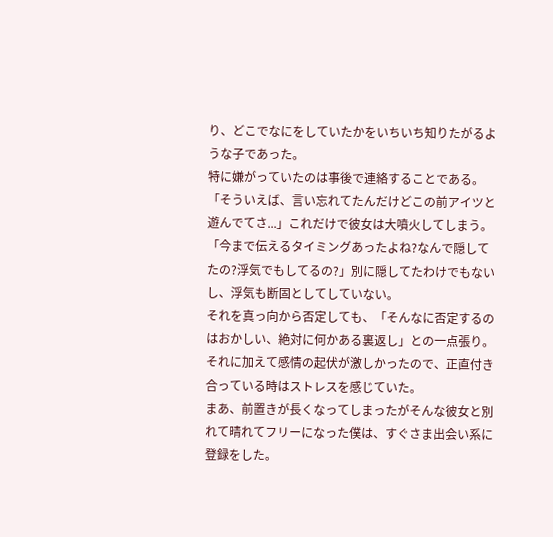り、どこでなにをしていたかをいちいち知りたがるような子であった。
特に嫌がっていたのは事後で連絡することである。
「そういえば、言い忘れてたんだけどこの前アイツと遊んでてさ...」これだけで彼女は大噴火してしまう。
「今まで伝えるタイミングあったよね?なんで隠してたの?浮気でもしてるの?」別に隠してたわけでもないし、浮気も断固としてしていない。
それを真っ向から否定しても、「そんなに否定するのはおかしい、絶対に何かある裏返し」との一点張り。
それに加えて感情の起伏が激しかったので、正直付き合っている時はストレスを感じていた。
まあ、前置きが長くなってしまったがそんな彼女と別れて晴れてフリーになった僕は、すぐさま出会い系に登録をした。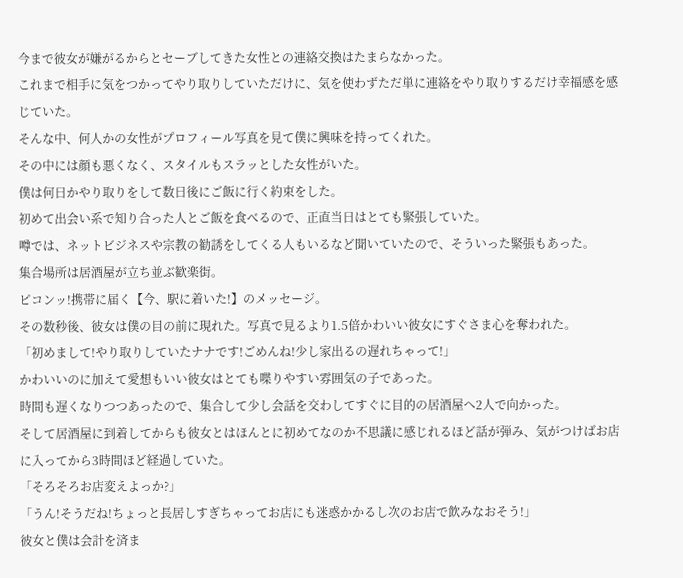今まで彼女が嫌がるからとセーブしてきた女性との連絡交換はたまらなかった。
これまで相手に気をつかってやり取りしていただけに、気を使わずただ単に連絡をやり取りするだけ幸福感を感じていた。
そんな中、何人かの女性がプロフィール写真を見て僕に興味を持ってくれた。
その中には顔も悪くなく、スタイルもスラッとした女性がいた。
僕は何日かやり取りをして数日後にご飯に行く約束をした。
初めて出会い系で知り合った人とご飯を食べるので、正直当日はとても緊張していた。
噂では、ネットビジネスや宗教の勧誘をしてくる人もいるなど聞いていたので、そういった緊張もあった。
集合場所は居酒屋が立ち並ぶ歓楽街。
ピコンッ!携帯に届く【今、駅に着いた!】のメッセージ。
その数秒後、彼女は僕の目の前に現れた。写真で見るより1.5倍かわいい彼女にすぐさま心を奪われた。
「初めまして!やり取りしていたナナです!ごめんね!少し家出るの遅れちゃって!」
かわいいのに加えて愛想もいい彼女はとても喋りやすい雰囲気の子であった。
時間も遅くなりつつあったので、集合して少し会話を交わしてすぐに目的の居酒屋へ2人で向かった。
そして居酒屋に到着してからも彼女とはほんとに初めてなのか不思議に感じれるほど話が弾み、気がつけばお店に入ってから3時間ほど経過していた。
「そろそろお店変えよっか?」
「うん!そうだね!ちょっと長居しすぎちゃってお店にも迷惑かかるし次のお店で飲みなおそう!」
彼女と僕は会計を済ま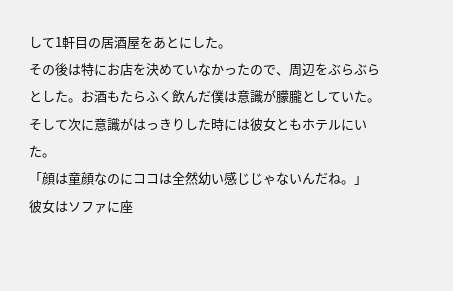して1軒目の居酒屋をあとにした。
その後は特にお店を決めていなかったので、周辺をぶらぶらとした。お酒もたらふく飲んだ僕は意識が朦朧としていた。
そして次に意識がはっきりした時には彼女ともホテルにいた。
「顔は童顔なのにココは全然幼い感じじゃないんだね。」
彼女はソファに座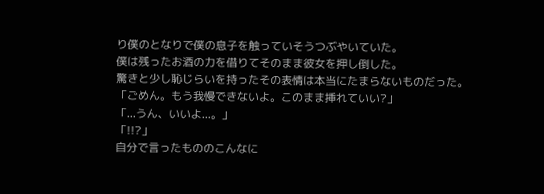り僕のとなりで僕の息子を触っていそうつぶやいていた。
僕は残ったお酒の力を借りてそのまま彼女を押し倒した。
驚きと少し恥じらいを持ったその表情は本当にたまらないものだった。
「ごめん。もう我慢できないよ。このまま挿れていい?」
「...うん、いいよ...。」
「!!?」
自分で言ったもののこんなに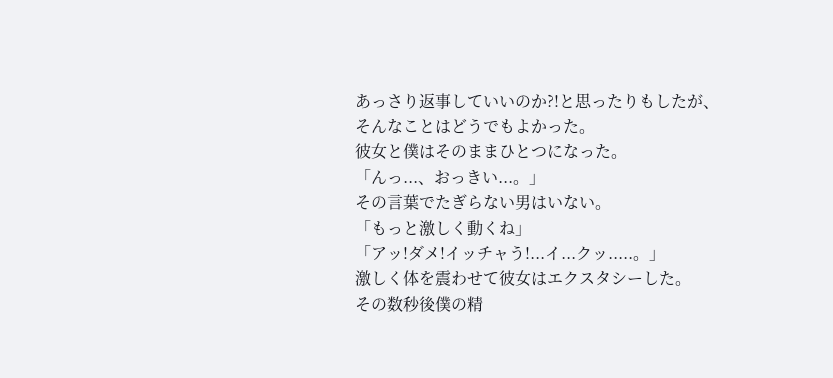あっさり返事していいのか?!と思ったりもしたが、そんなことはどうでもよかった。
彼女と僕はそのままひとつになった。
「んっ...、おっきい...。」
その言葉でたぎらない男はいない。
「もっと激しく動くね」
「アッ!ダメ!イッチャう!...イ...クッ.....。」
激しく体を震わせて彼女はエクスタシーした。
その数秒後僕の精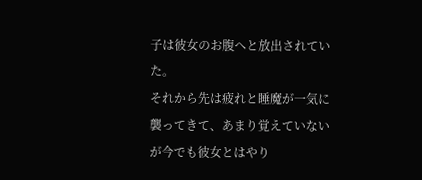子は彼女のお腹へと放出されていた。
それから先は疲れと睡魔が一気に襲ってきて、あまり覚えていないが今でも彼女とはやり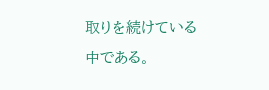取りを続けている中である。